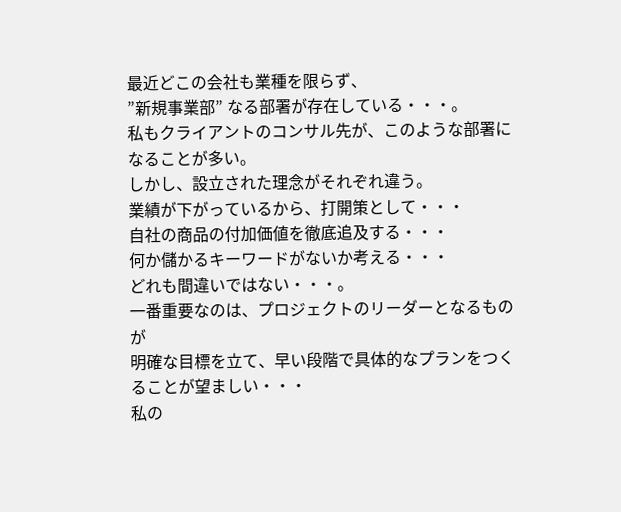最近どこの会社も業種を限らず、
”新規事業部” なる部署が存在している・・・。
私もクライアントのコンサル先が、このような部署になることが多い。
しかし、設立された理念がそれぞれ違う。
業績が下がっているから、打開策として・・・
自社の商品の付加価値を徹底追及する・・・
何か儲かるキーワードがないか考える・・・
どれも間違いではない・・・。
一番重要なのは、プロジェクトのリーダーとなるものが
明確な目標を立て、早い段階で具体的なプランをつくることが望ましい・・・
私の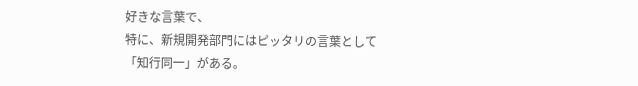好きな言葉で、
特に、新規開発部門にはピッタリの言葉として
「知行同一」がある。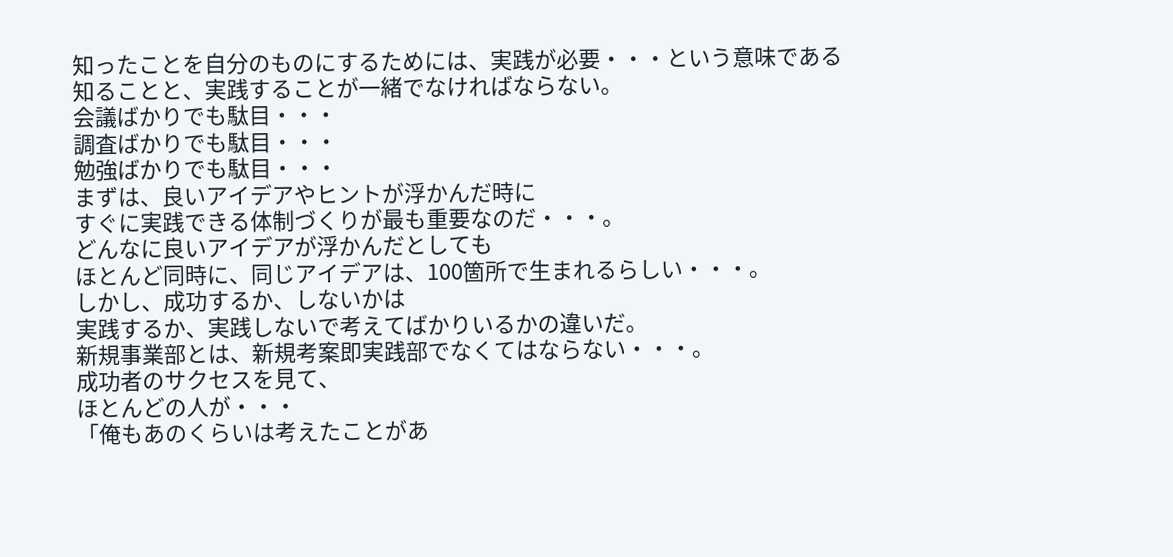知ったことを自分のものにするためには、実践が必要・・・という意味である
知ることと、実践することが一緒でなければならない。
会議ばかりでも駄目・・・
調査ばかりでも駄目・・・
勉強ばかりでも駄目・・・
まずは、良いアイデアやヒントが浮かんだ時に
すぐに実践できる体制づくりが最も重要なのだ・・・。
どんなに良いアイデアが浮かんだとしても
ほとんど同時に、同じアイデアは、100箇所で生まれるらしい・・・。
しかし、成功するか、しないかは
実践するか、実践しないで考えてばかりいるかの違いだ。
新規事業部とは、新規考案即実践部でなくてはならない・・・。
成功者のサクセスを見て、
ほとんどの人が・・・
「俺もあのくらいは考えたことがあ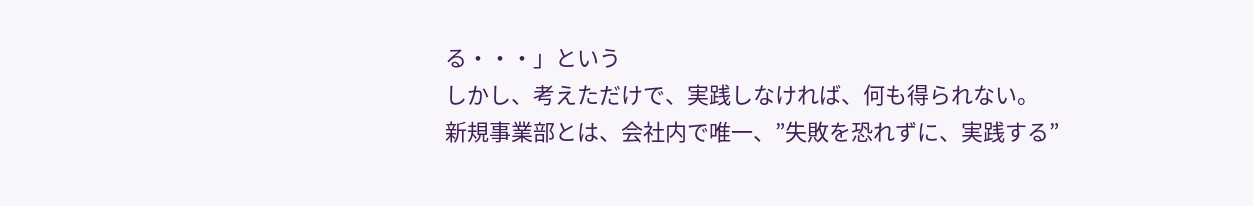る・・・」という
しかし、考えただけで、実践しなければ、何も得られない。
新規事業部とは、会社内で唯一、”失敗を恐れずに、実践する”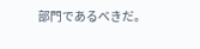部門であるべきだ。